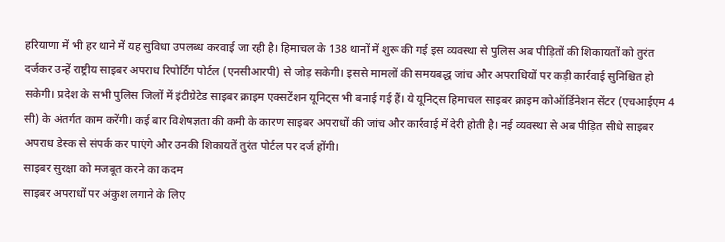हरियाणा में भी हर थाने में यह सुविधा उपलब्ध करवाई जा रही है। हिमाचल के 138 थानों में शुरू की गई इस व्यवस्था से पुलिस अब पीड़ितों की शिकायतों को तुरंत दर्जकर उन्हें राष्ट्रीय साइबर अपराध रिपोर्टिंग पोर्टल (एनसीआरपी) से जोड़ सकेगी। इससे मामलों की समयबद्ध जांच और अपराधियों पर कड़ी कार्रवाई सुनिश्चित हो सकेगी। प्रदेश के सभी पुलिस जिलों में इंटीग्रेटेड साइबर क्राइम एक्सटेंशन यूनिट्स भी बनाई गई हैं। ये यूनिट्स हिमाचल साइबर क्राइम कोऑर्डिनेशन सेंटर (एचआईएम 4 सी) के अंतर्गत काम करेंगी। कई बार विशेषज्ञता की कमी के कारण साइबर अपराधों की जांच और कार्रवाई में देरी होती है। नई व्यवस्था से अब पीड़ित सीधे साइबर अपराध डेस्क से संपर्क कर पाएंगे और उनकी शिकायतें तुरंत पोर्टल पर दर्ज होंगी।
साइबर सुरक्षा को मजबूत करने का कदम
साइबर अपराधों पर अंकुश लगाने के लिए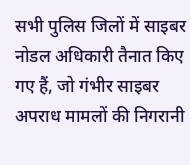सभी पुलिस जिलों में साइबर नोडल अधिकारी तैनात किए गए हैं, जो गंभीर साइबर अपराध मामलों की निगरानी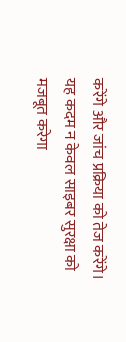करेंगे और जांच प्रक्रिया को तेज करेंगे। यह कदम न केवल साइबर सुरक्षा को मजबूत करेगा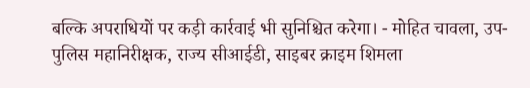बल्कि अपराधियों पर कड़ी कार्रवाई भी सुनिश्चित करेगा। - मोहित चावला, उप-पुलिस महानिरीक्षक, राज्य सीआईडी, साइबर क्राइम शिमला